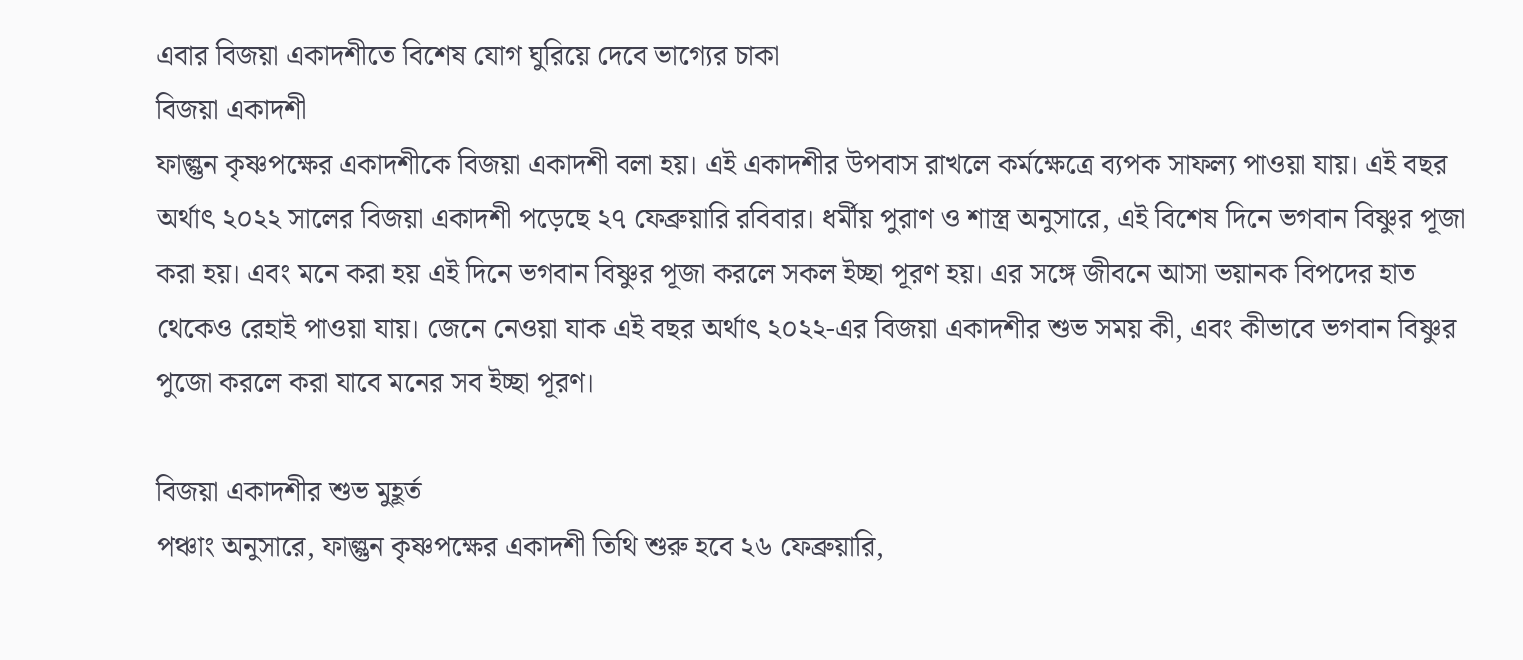এবার বিজয়া একাদশীতে বিশেষ যোগ ঘুরিয়ে দেবে ভাগ্যের চাকা
বিজয়া একাদশী
ফাল্গুন কৃষ্ণপক্ষের একাদশীকে বিজয়া একাদশী বলা হয়। এই একাদশীর উপবাস রাখলে কর্মক্ষেত্রে ব্যপক সাফল্য পাওয়া যায়। এই বছর অর্থাৎ ২০২২ সালের বিজয়া একাদশী পড়েছে ২৭ ফেব্রুয়ারি রবিবার। ধর্মীয় পুরাণ ও শাস্ত্র অনুসারে, এই বিশেষ দিনে ভগবান বিষ্ণুর পূজা করা হয়। এবং মনে করা হয় এই দিনে ভগবান বিষ্ণুর পূজা করলে সকল ইচ্ছা পূরণ হয়। এর সঙ্গে জীবনে আসা ভয়ানক বিপদের হাত থেকেও রেহাই পাওয়া যায়। জেনে নেওয়া যাক এই বছর অর্থাৎ ২০২২-এর বিজয়া একাদশীর শুভ সময় কী, এবং কীভাবে ভগবান বিষ্ণুর পুজো করলে করা যাবে মনের সব ইচ্ছা পূরণ।

বিজয়া একাদশীর শুভ মুহূর্ত
পঞ্চাং অনুসারে, ফাল্গুন কৃষ্ণপক্ষের একাদশী তিথি শুরু হবে ২৬ ফেব্রুয়ারি,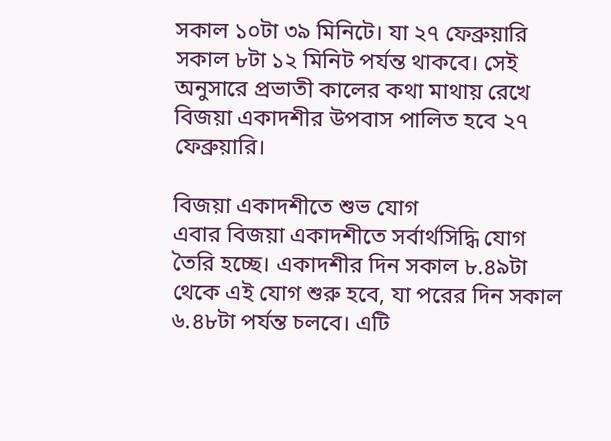সকাল ১০টা ৩৯ মিনিটে। যা ২৭ ফেব্রুয়ারি সকাল ৮টা ১২ মিনিট পর্যন্ত থাকবে। সেই অনুসারে প্রভাতী কালের কথা মাথায় রেখে বিজয়া একাদশীর উপবাস পালিত হবে ২৭ ফেব্রুয়ারি।

বিজয়া একাদশীতে শুভ যোগ
এবার বিজয়া একাদশীতে সর্বার্থসিদ্ধি যোগ তৈরি হচ্ছে। একাদশীর দিন সকাল ৮.৪৯টা থেকে এই যোগ শুরু হবে, যা পরের দিন সকাল ৬.৪৮টা পর্যন্ত চলবে। এটি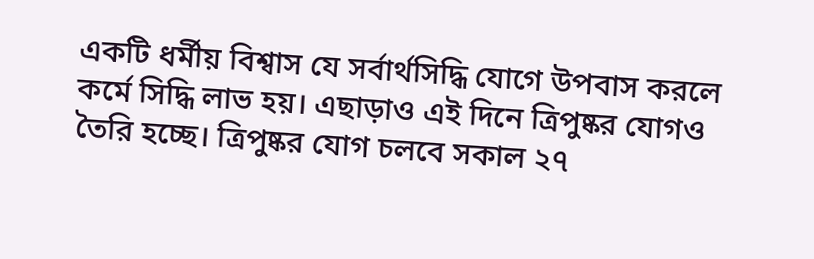একটি ধর্মীয় বিশ্বাস যে সর্বার্থসিদ্ধি যোগে উপবাস করলে কর্মে সিদ্ধি লাভ হয়। এছাড়াও এই দিনে ত্রিপুষ্কর যোগও তৈরি হচ্ছে। ত্রিপুষ্কর যোগ চলবে সকাল ২৭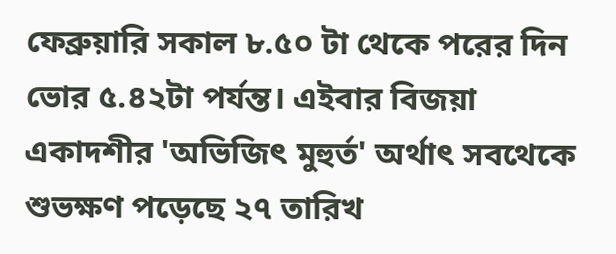ফেব্রুয়ারি সকাল ৮.৫০ টা থেকে পরের দিন ভোর ৫.৪২টা পর্যন্ত। এইবার বিজয়া একাদশীর 'অভিজিৎ মুহুর্ত' অর্থাৎ সবথেকে শুভক্ষণ পড়েছে ২৭ তারিখ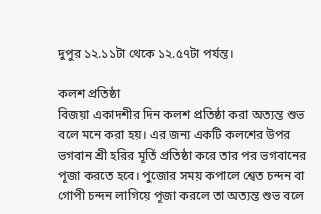দুপুর ১২.১১টা থেকে ১২.৫৭টা পর্যন্ত।

কলশ প্রতিষ্ঠা
বিজয়া একাদশীর দিন কলশ প্রতিষ্ঠা করা অত্যন্ত শুভ বলে মনে করা হয়। এর জন্য একটি কলশের উপর ভগবান শ্রী হরির মূর্তি প্রতিষ্ঠা করে তার পর ভগবানের পূজা করতে হবে। পুজোর সময় কপালে শ্বেত চন্দন বা গোপী চন্দন লাগিয়ে পূজা করলে তা অত্যন্ত শুভ বলে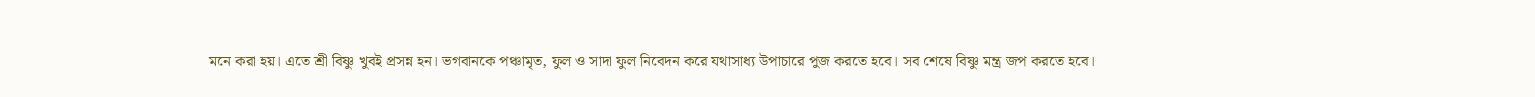মনে করা হয়। এতে শ্রী বিষ্ণু খুবই প্রসন্ন হন। ভগবানকে পঞ্চামৃত, ফুল ও সাদা ফুল নিবেদন করে যথাসাধ্য উপাচারে পুজ করতে হবে। সব শেষে বিষ্ণু মন্ত্র জপ করতে হবে।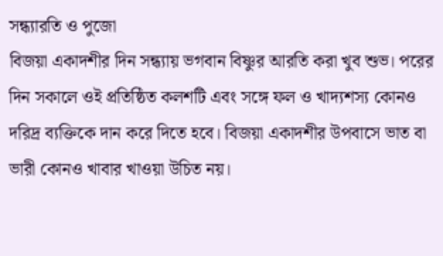সন্ধ্যারতি ও পুজো
বিজয়া একাদশীর দিন সন্ধ্যায় ভগবান বিষ্ণুর আরতি করা খুব শুভ। পরের দিন সকালে ওই প্রতিষ্ঠিত কলশটি এবং সঙ্গে ফল ও খাদ্যশস্য কোনও দরিদ্র ব্যক্তিকে দান করে দিতে হবে। বিজয়া একাদশীর উপবাসে ভাত বা ভারী কোনও খাবার খাওয়া উচিত নয়।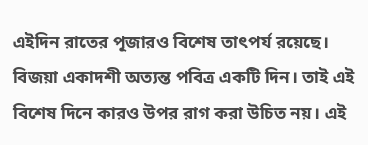এইদিন রাতের পূজারও বিশেষ তাৎপর্য রয়েছে। বিজয়া একাদশী অত্যন্ত পবিত্র একটি দিন। তাই এই বিশেষ দিনে কারও উপর রাগ করা উচিত নয়। এই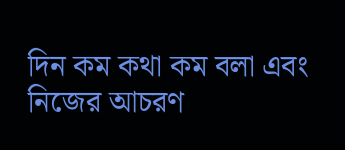দিন কম কথা কম বলা এবং নিজের আচরণ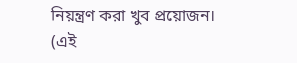নিয়ন্ত্রণ করা খুব প্রয়োজন।
(এই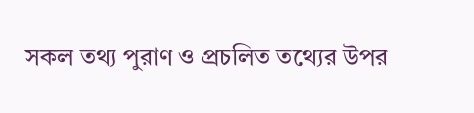সকল তথ্য পুরাণ ও প্রচলিত তথ্যের উপর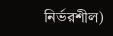নির্ভরশীল)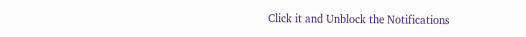Click it and Unblock the Notifications